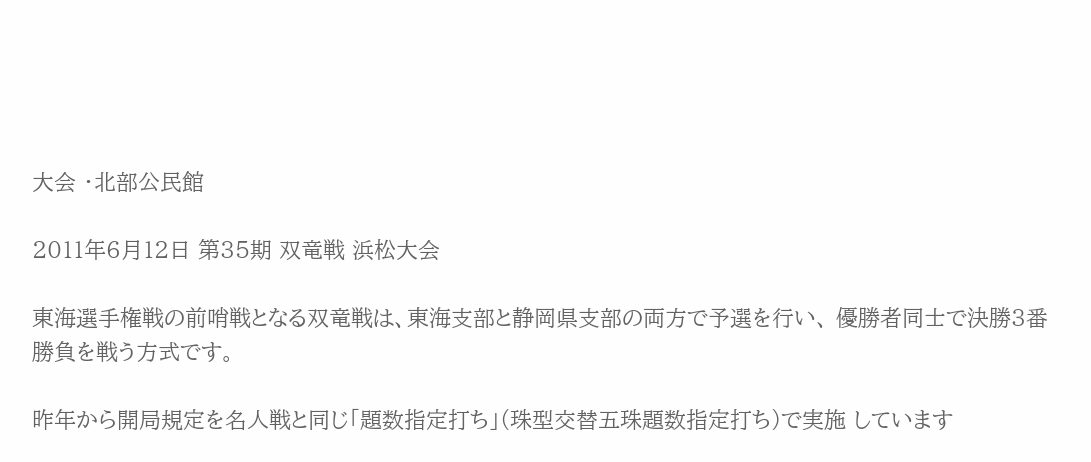大会 ・北部公民館

2011年6月12日 第35期 双竜戦 浜松大会

東海選手権戦の前哨戦となる双竜戦は、東海支部と静岡県支部の両方で予選を行い、 優勝者同士で決勝3番勝負を戦う方式です。

昨年から開局規定を名人戦と同じ「題数指定打ち」(珠型交替五珠題数指定打ち)で実施 しています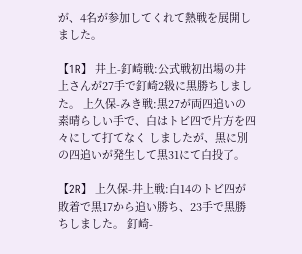が、4名が参加してくれて熱戦を展開しました。

【1R】 井上-釘崎戦:公式戦初出場の井上さんが27手で釘崎2級に黒勝ちしました。 上久保-みき戦:黒27が両四追いの素晴らしい手で、白はトビ四で片方を四々にして打てなく しましたが、黒に別の四追いが発生して黒31にて白投了。

【2R】 上久保-井上戦:白14のトビ四が敗着で黒17から追い勝ち、23手で黒勝ちしました。 釘崎-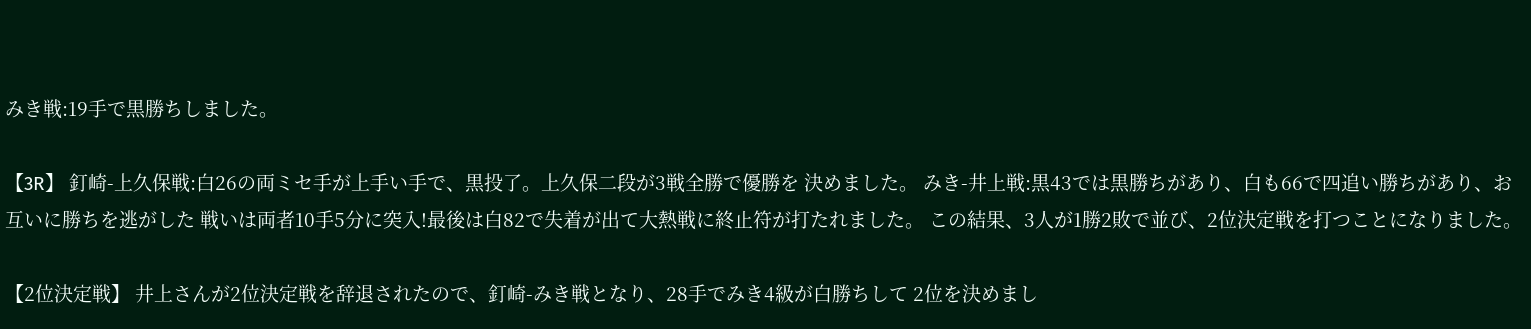みき戦:19手で黒勝ちしました。

【3R】 釘崎-上久保戦:白26の両ミセ手が上手い手で、黒投了。上久保二段が3戦全勝で優勝を 決めました。 みき-井上戦:黒43では黒勝ちがあり、白も66で四追い勝ちがあり、お互いに勝ちを逃がした 戦いは両者10手5分に突入!最後は白82で失着が出て大熱戦に終止符が打たれました。 この結果、3人が1勝2敗で並び、2位決定戦を打つことになりました。

【2位決定戦】 井上さんが2位決定戦を辞退されたので、釘崎-みき戦となり、28手でみき4級が白勝ちして 2位を決めまし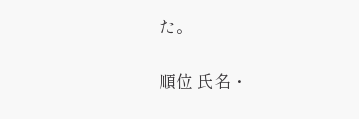た。

順位 氏名・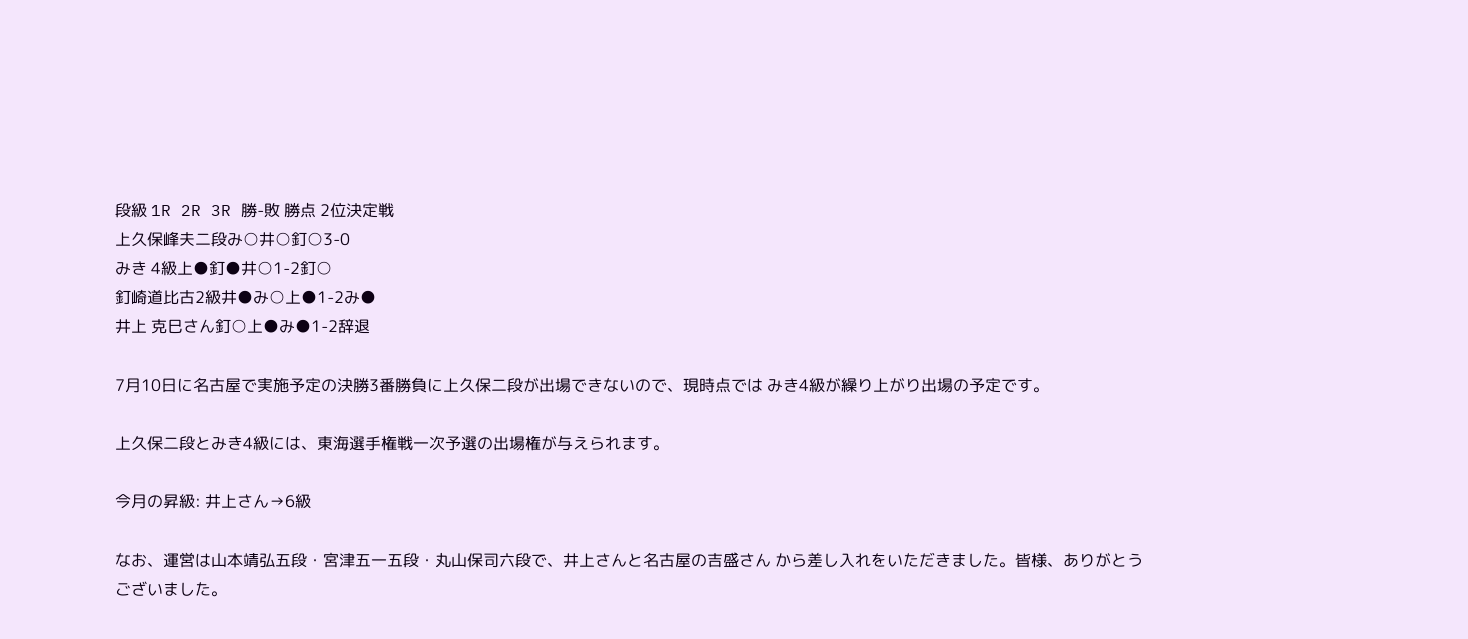段級 1R 2R 3R 勝-敗 勝点 2位決定戦
上久保峰夫二段み○井○釘○3-0
みき 4級上●釘●井○1-2釘○
釘崎道比古2級井●み○上●1-2み●
井上 克巳さん釘○上●み●1-2辞退

7月10日に名古屋で実施予定の決勝3番勝負に上久保二段が出場できないので、現時点では みき4級が繰り上がり出場の予定です。

上久保二段とみき4級には、東海選手権戦一次予選の出場権が与えられます。

今月の昇級: 井上さん→6級

なお、運営は山本靖弘五段・宮津五一五段・丸山保司六段で、井上さんと名古屋の吉盛さん から差し入れをいただきました。皆様、ありがとうございました。